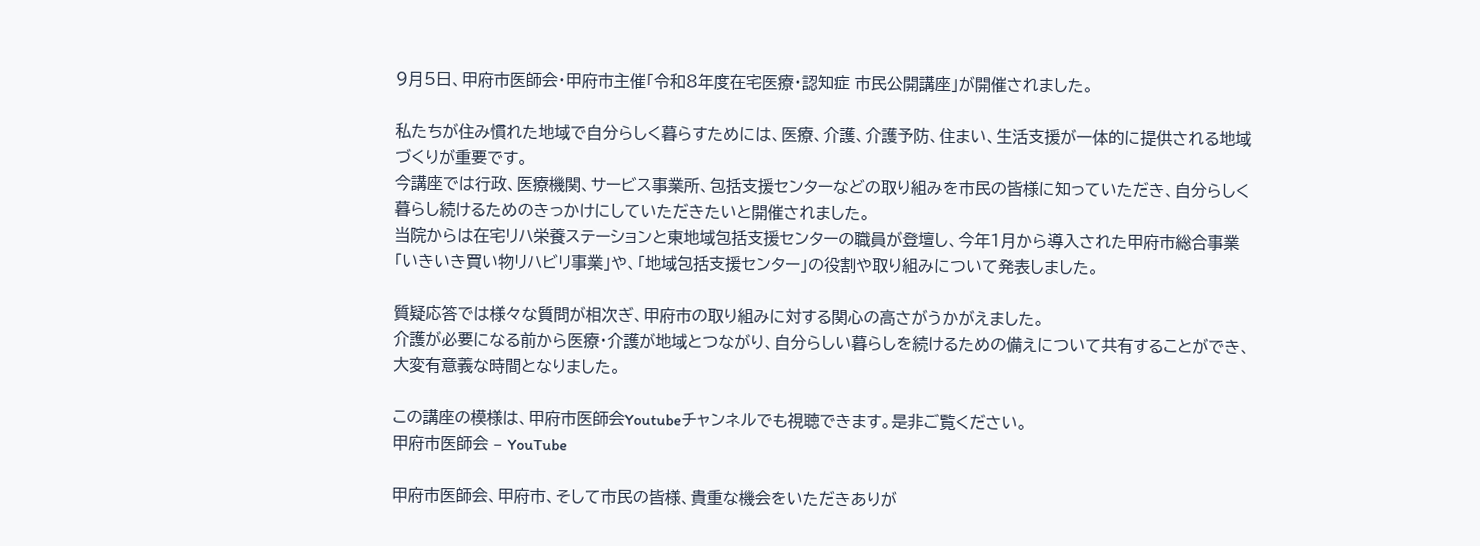9月5日、甲府市医師会・甲府市主催「令和8年度在宅医療・認知症 市民公開講座」が開催されました。

私たちが住み慣れた地域で自分らしく暮らすためには、医療、介護、介護予防、住まい、生活支援が一体的に提供される地域づくりが重要です。
今講座では行政、医療機関、サービス事業所、包括支援センターなどの取り組みを市民の皆様に知っていただき、自分らしく暮らし続けるためのきっかけにしていただきたいと開催されました。
当院からは在宅リハ栄養ステーションと東地域包括支援センターの職員が登壇し、今年1月から導入された甲府市総合事業「いきいき買い物リハビリ事業」や、「地域包括支援センター」の役割や取り組みについて発表しました。

質疑応答では様々な質問が相次ぎ、甲府市の取り組みに対する関心の高さがうかがえました。
介護が必要になる前から医療・介護が地域とつながり、自分らしい暮らしを続けるための備えについて共有することができ、大変有意義な時間となりました。

この講座の模様は、甲府市医師会Youtubeチャンネルでも視聴できます。是非ご覧ください。
甲府市医師会 – YouTube

甲府市医師会、甲府市、そして市民の皆様、貴重な機会をいただきありが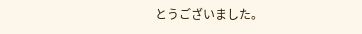とうございました。